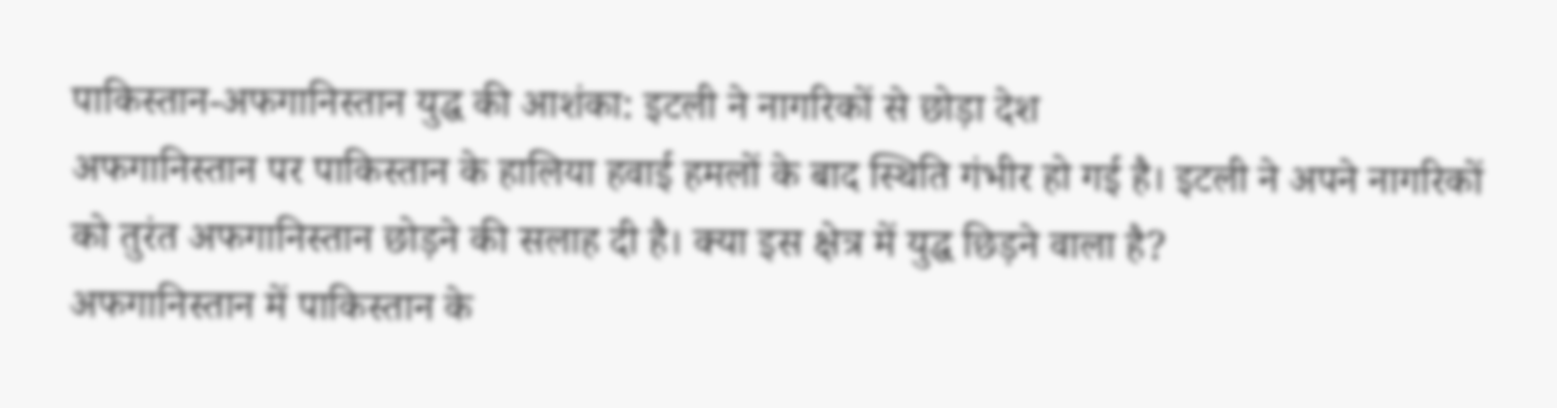पाकिस्तान-अफगानिस्तान युद्ध की आशंका: इटली ने नागरिकों से छोड़ा देश
अफगानिस्तान पर पाकिस्तान के हालिया हवाई हमलों के बाद स्थिति गंभीर हो गई है। इटली ने अपने नागरिकों को तुरंत अफगानिस्तान छोड़ने की सलाह दी है। क्या इस क्षेत्र में युद्ध छिड़ने वाला है?
अफगानिस्तान में पाकिस्तान के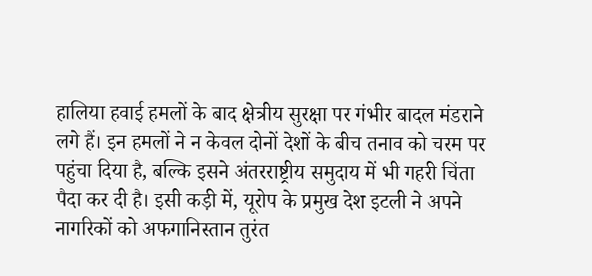हालिया हवाई हमलों के बाद क्षेत्रीय सुरक्षा पर गंभीर बादल मंडराने लगे हैं। इन हमलों ने न केवल दोनों देशों के बीच तनाव को चरम पर पहुंचा दिया है, बल्कि इसने अंतरराष्ट्रीय समुदाय में भी गहरी चिंता पैदा कर दी है। इसी कड़ी में, यूरोप के प्रमुख देश इटली ने अपने नागरिकों को अफगानिस्तान तुरंत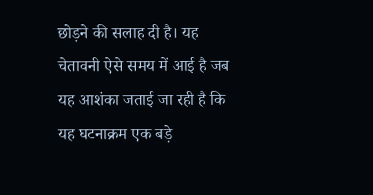छोड़ने की सलाह दी है। यह चेतावनी ऐसे समय में आई है जब यह आशंका जताई जा रही है कि यह घटनाक्रम एक बड़े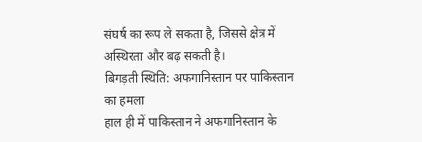संघर्ष का रूप ले सकता है, जिससे क्षेत्र में अस्थिरता और बढ़ सकती है।
बिगड़ती स्थिति: अफगानिस्तान पर पाकिस्तान का हमला
हाल ही में पाकिस्तान ने अफगानिस्तान के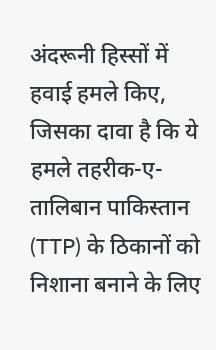अंदरूनी हिस्सों में हवाई हमले किए, जिसका दावा है कि ये हमले तहरीक-ए-तालिबान पाकिस्तान (TTP) के ठिकानों को निशाना बनाने के लिए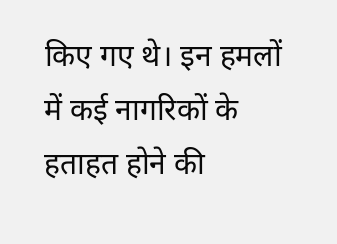किए गए थे। इन हमलों में कई नागरिकों के हताहत होने की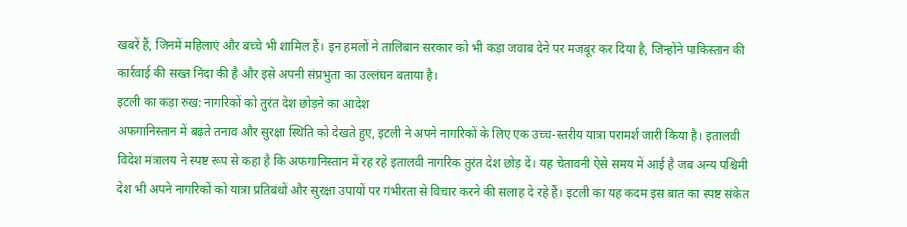खबरें हैं, जिनमें महिलाएं और बच्चे भी शामिल हैं। इन हमलों ने तालिबान सरकार को भी कड़ा जवाब देने पर मजबूर कर दिया है, जिन्होंने पाकिस्तान की कार्रवाई की सख्त निंदा की है और इसे अपनी संप्रभुता का उल्लंघन बताया है।
इटली का कड़ा रुख: नागरिकों को तुरंत देश छोड़ने का आदेश
अफगानिस्तान में बढ़ते तनाव और सुरक्षा स्थिति को देखते हुए, इटली ने अपने नागरिकों के लिए एक उच्च-स्तरीय यात्रा परामर्श जारी किया है। इतालवी विदेश मंत्रालय ने स्पष्ट रूप से कहा है कि अफगानिस्तान में रह रहे इतालवी नागरिक तुरंत देश छोड़ दें। यह चेतावनी ऐसे समय में आई है जब अन्य पश्चिमी देश भी अपने नागरिकों को यात्रा प्रतिबंधों और सुरक्षा उपायों पर गंभीरता से विचार करने की सलाह दे रहे हैं। इटली का यह कदम इस बात का स्पष्ट संकेत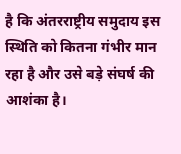है कि अंतरराष्ट्रीय समुदाय इस स्थिति को कितना गंभीर मान रहा है और उसे बड़े संघर्ष की आशंका है।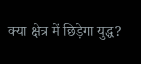क्या क्षेत्र में छिड़ेगा युद्ध?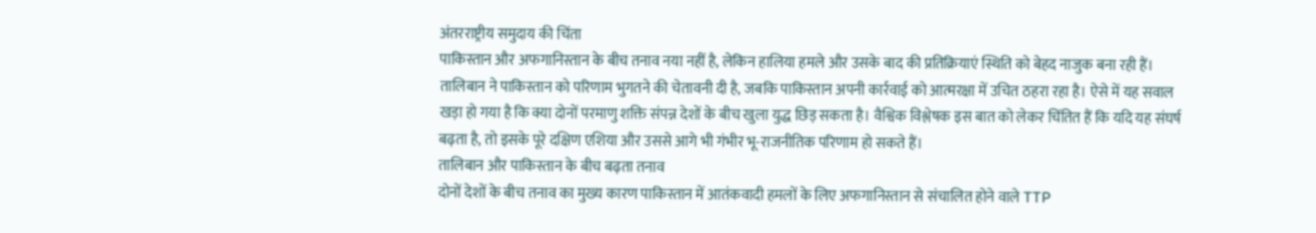अंतरराष्ट्रीय समुदाय की चिंता
पाकिस्तान और अफगानिस्तान के बीच तनाव नया नहीं है, लेकिन हालिया हमले और उसके बाद की प्रतिक्रियाएं स्थिति को बेहद नाजुक बना रही हैं। तालिबान ने पाकिस्तान को परिणाम भुगतने की चेतावनी दी है, जबकि पाकिस्तान अपनी कार्रवाई को आत्मरक्षा में उचित ठहरा रहा है। ऐसे में यह सवाल खड़ा हो गया है कि क्या दोनों परमाणु शक्ति संपन्न देशों के बीच खुला युद्ध छिड़ सकता है। वैश्विक विश्लेषक इस बात को लेकर चिंतित हैं कि यदि यह संघर्ष बढ़ता है, तो इसके पूरे दक्षिण एशिया और उससे आगे भी गंभीर भू-राजनीतिक परिणाम हो सकते हैं।
तालिबान और पाकिस्तान के बीच बढ़ता तनाव
दोनों देशों के बीच तनाव का मुख्य कारण पाकिस्तान में आतंकवादी हमलों के लिए अफगानिस्तान से संचालित होने वाले TTP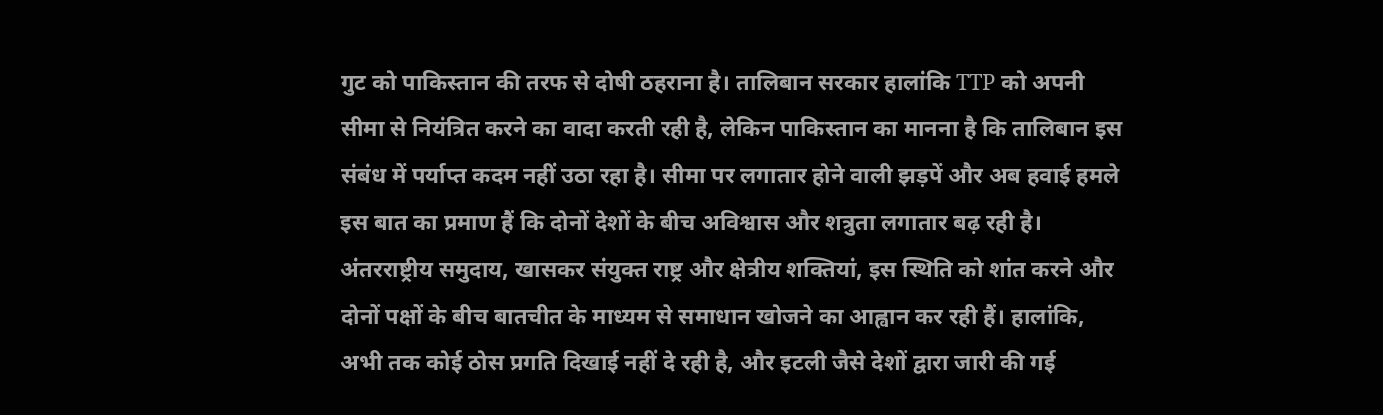गुट को पाकिस्तान की तरफ से दोषी ठहराना है। तालिबान सरकार हालांकि TTP को अपनी सीमा से नियंत्रित करने का वादा करती रही है, लेकिन पाकिस्तान का मानना है कि तालिबान इस संबंध में पर्याप्त कदम नहीं उठा रहा है। सीमा पर लगातार होने वाली झड़पें और अब हवाई हमले इस बात का प्रमाण हैं कि दोनों देशों के बीच अविश्वास और शत्रुता लगातार बढ़ रही है।
अंतरराष्ट्रीय समुदाय, खासकर संयुक्त राष्ट्र और क्षेत्रीय शक्तियां, इस स्थिति को शांत करने और दोनों पक्षों के बीच बातचीत के माध्यम से समाधान खोजने का आह्वान कर रही हैं। हालांकि, अभी तक कोई ठोस प्रगति दिखाई नहीं दे रही है, और इटली जैसे देशों द्वारा जारी की गई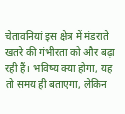चेतावनियां इस क्षेत्र में मंडराते खतरे की गंभीरता को और बढ़ा रही हैं। भविष्य क्या होगा, यह तो समय ही बताएगा, लेकिन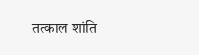तत्काल शांति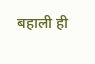बहाली ही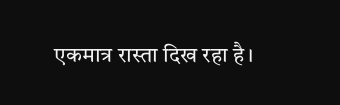एकमात्र रास्ता दिख रहा है।